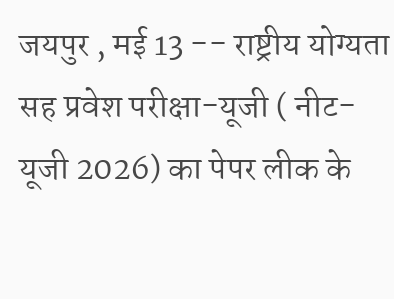जयपुर , मई 13 -- राष्ट्रीय योग्यता सह प्रवेश परीक्षा-यूजी ( नीट-यूजी 2026) का पेपर लीक के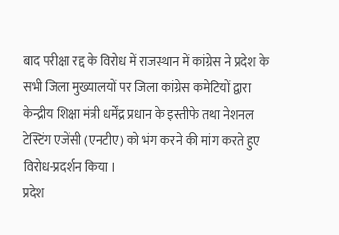बाद परीक्षा रद्द के विरोध में राजस्थान में कांग्रेस ने प्रदेश के सभी जिला मुख्यालयों पर जिला कांग्रेस कमेटियों द्वारा केन्द्रीय शिक्षा मंत्री धर्मेंद्र प्रधान के इस्तीफे तथा नेशनल टेस्टिंग एजेंसी (एनटीए) को भंग करने की मांग करते हुए विरोध-प्रदर्शन किया ।
प्रदेश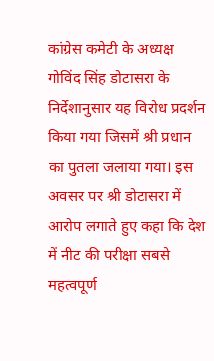कांग्रेस कमेटी के अध्यक्ष गोविंद सिंह डोटासरा के निर्देशानुसार यह विरोध प्रदर्शन किया गया जिसमें श्री प्रधान का पुतला जलाया गया। इस अवसर पर श्री डोटासरा में आरोप लगाते हुए कहा कि देश में नीट की परीक्षा सबसे महत्वपूर्ण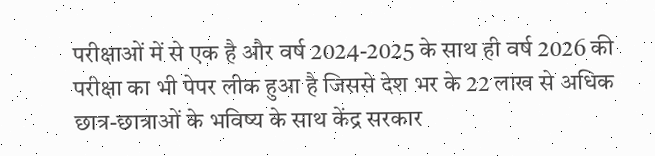परीक्षाओं में से एक है और वर्ष 2024-2025 के साथ ही वर्ष 2026 की परीक्षा का भी पेपर लीक हुआ है जिससे देश भर के 22 लाख से अधिक छात्र-छात्राओं के भविष्य के साथ केंद्र सरकार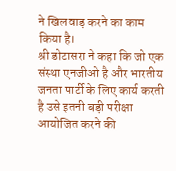ने खिलवाड़ करने का काम किया है।
श्री डोटासरा ने कहा कि जो एक संस्था एनजीओ है और भारतीय जनता पार्टी के लिए कार्य करती है उसे इतनी बड़ी परीक्षा आयोजित करने की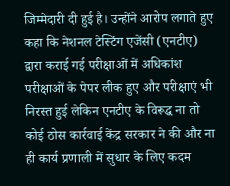जिम्मेदारी दी हुई है। उन्होंने आरोप लगाते हुए कहा कि नेशनल टेस्टिंग एजेंसी (एनटीए) द्वारा कराई गई परीक्षाओं में अधिकांश परीक्षाओं के पेपर लीक हुए और परीक्षाएं भी निरस्त हुई लेकिन एनटीए के विरूद्ध ना तो कोई ठोस कार्रवाई केंद्र सरकार ने की और ना ही कार्य प्रणाली में सुधार के लिए कदम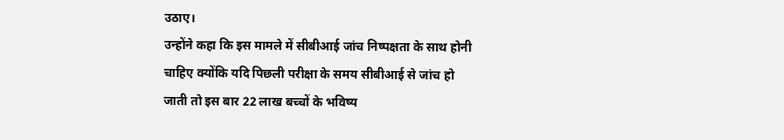उठाए।
उन्होंने कहा कि इस मामले में सीबीआई जांच निष्पक्षता के साथ होनी चाहिए क्योंकि यदि पिछली परीक्षा के समय सीबीआई से जांच हो जाती तो इस बार 22 लाख बच्चों के भविष्य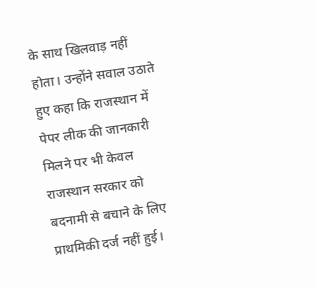के साथ खिलवाड़ नहीं होता। उन्होंने सवाल उठाते हुए कहा कि राजस्थान में पेपर लीक की जानकारी मिलने पर भी केवल राजस्थान सरकार को बदनामी से बचाने के लिए प्राथमिकी दर्ज नहीं हुई।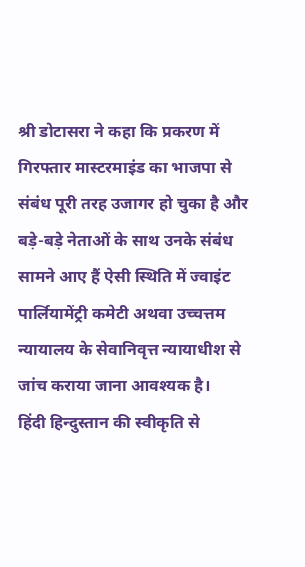श्री डोटासरा ने कहा कि प्रकरण में गिरफ्तार मास्टरमाइंड का भाजपा से संबंध पूरी तरह उजागर हो चुका है और बड़े-बड़े नेताओं के साथ उनके संबंध सामने आए हैं ऐसी स्थिति में ज्वाइंट पार्लियामेंट्री कमेटी अथवा उच्चत्तम न्यायालय के सेवानिवृत्त न्यायाधीश से जांच कराया जाना आवश्यक है।
हिंदी हिन्दुस्तान की स्वीकृति से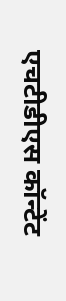एचटीडीएस कॉन्टेंट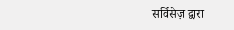सर्विसेज़ द्वारा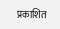प्रकाशित